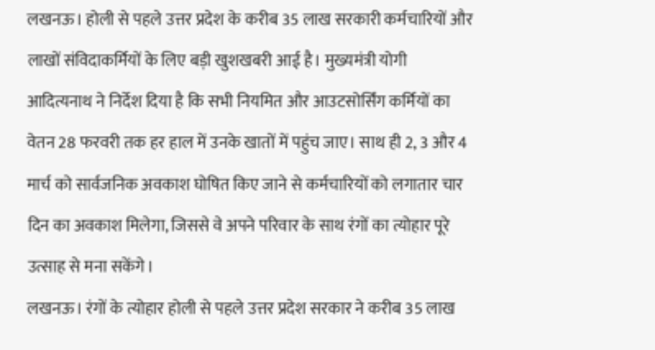लखनऊ। होली से पहले उत्तर प्रदेश के करीब 35 लाख सरकारी कर्मचारियों और लाखों संविदाकर्मियों के लिए बड़ी खुशखबरी आई है। मुख्यमंत्री योगी आदित्यनाथ ने निर्देश दिया है कि सभी नियमित और आउटसोर्सिंग कर्मियों का वेतन 28 फरवरी तक हर हाल में उनके खातों में पहुंच जाए। साथ ही 2, 3 और 4 मार्च को सार्वजनिक अवकाश घोषित किए जाने से कर्मचारियों को लगातार चार दिन का अवकाश मिलेगा, जिससे वे अपने परिवार के साथ रंगों का त्योहार पूरे उत्साह से मना सकेंगे।
लखनऊ। रंगों के त्योहार होली से पहले उत्तर प्रदेश सरकार ने करीब 35 लाख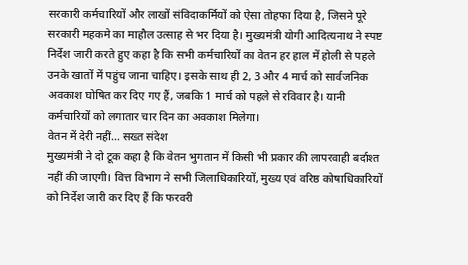सरकारी कर्मचारियों और लाखों संविदाकर्मियों को ऐसा तोहफा दिया है, जिसने पूरे सरकारी महकमे का माहौल उत्साह से भर दिया है। मुख्यमंत्री योगी आदित्यनाथ ने स्पष्ट निर्देश जारी करते हुए कहा है कि सभी कर्मचारियों का वेतन हर हाल में होली से पहले उनके खातों में पहुंच जाना चाहिए। इसके साथ ही 2, 3 और 4 मार्च को सार्वजनिक अवकाश घोषित कर दिए गए हैं, जबकि 1 मार्च को पहले से रविवार है। यानी कर्मचारियों को लगातार चार दिन का अवकाश मिलेगा।
वेतन में देरी नहीं… सख्त संदेश
मुख्यमंत्री ने दो टूक कहा है कि वेतन भुगतान में किसी भी प्रकार की लापरवाही बर्दाश्त नहीं की जाएगी। वित्त विभाग ने सभी जिलाधिकारियों, मुख्य एवं वरिष्ठ कोषाधिकारियों को निर्देश जारी कर दिए हैं कि फरवरी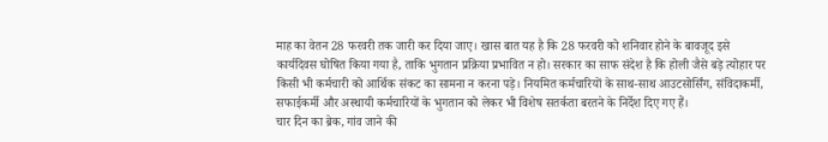माह का वेतन 28 फरवरी तक जारी कर दिया जाए। खास बात यह है कि 28 फरवरी को शनिवार होने के बावजूद इसे कार्यदिवस घोषित किया गया है, ताकि भुगतान प्रक्रिया प्रभावित न हो। सरकार का साफ संदेश है कि होली जैसे बड़े त्योहार पर किसी भी कर्मचारी को आर्थिक संकट का सामना न करना पड़े। नियमित कर्मचारियों के साथ-साथ आउटसोर्सिंग, संविदाकर्मी, सफाईकर्मी और अस्थायी कर्मचारियों के भुगतान को लेकर भी विशेष सतर्कता बरतने के निर्देश दिए गए हैं।
चार दिन का ब्रेक, गांव जाने की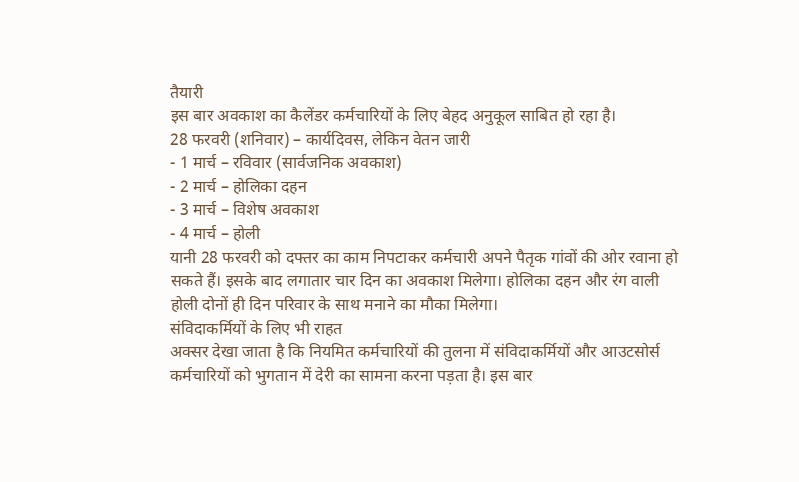तैयारी
इस बार अवकाश का कैलेंडर कर्मचारियों के लिए बेहद अनुकूल साबित हो रहा है।
28 फरवरी (शनिवार) – कार्यदिवस, लेकिन वेतन जारी
- 1 मार्च – रविवार (सार्वजनिक अवकाश)
- 2 मार्च – होलिका दहन
- 3 मार्च – विशेष अवकाश
- 4 मार्च – होली
यानी 28 फरवरी को दफ्तर का काम निपटाकर कर्मचारी अपने पैतृक गांवों की ओर रवाना हो सकते हैं। इसके बाद लगातार चार दिन का अवकाश मिलेगा। होलिका दहन और रंग वाली होली दोनों ही दिन परिवार के साथ मनाने का मौका मिलेगा।
संविदाकर्मियों के लिए भी राहत
अक्सर देखा जाता है कि नियमित कर्मचारियों की तुलना में संविदाकर्मियों और आउटसोर्स कर्मचारियों को भुगतान में देरी का सामना करना पड़ता है। इस बार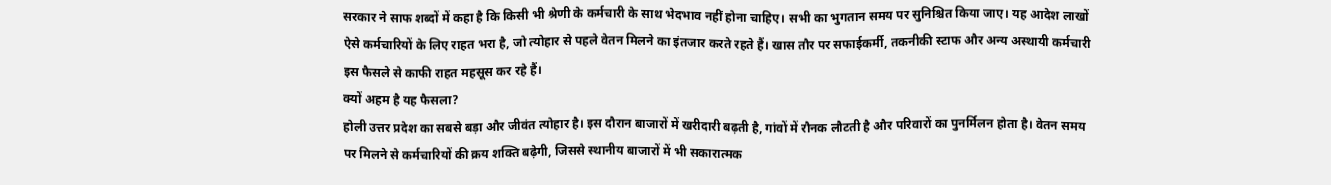सरकार ने साफ शब्दों में कहा है कि किसी भी श्रेणी के कर्मचारी के साथ भेदभाव नहीं होना चाहिए। सभी का भुगतान समय पर सुनिश्चित किया जाए। यह आदेश लाखों ऐसे कर्मचारियों के लिए राहत भरा है, जो त्योहार से पहले वेतन मिलने का इंतजार करते रहते हैं। खास तौर पर सफाईकर्मी, तकनीकी स्टाफ और अन्य अस्थायी कर्मचारी इस फैसले से काफी राहत महसूस कर रहे हैं।
क्यों अहम है यह फैसला?
होली उत्तर प्रदेश का सबसे बड़ा और जीवंत त्योहार है। इस दौरान बाजारों में खरीदारी बढ़ती है, गांवों में रौनक लौटती है और परिवारों का पुनर्मिलन होता है। वेतन समय पर मिलने से कर्मचारियों की क्रय शक्ति बढ़ेगी, जिससे स्थानीय बाजारों में भी सकारात्मक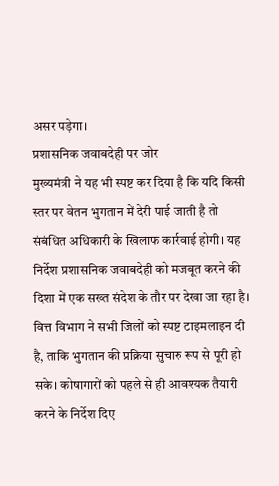असर पड़ेगा।
प्रशासनिक जवाबदेही पर जोर
मुख्यमंत्री ने यह भी स्पष्ट कर दिया है कि यदि किसी स्तर पर वेतन भुगतान में देरी पाई जाती है तो संबंधित अधिकारी के खिलाफ कार्रवाई होगी। यह निर्देश प्रशासनिक जवाबदेही को मजबूत करने की दिशा में एक सख्त संदेश के तौर पर देखा जा रहा है। वित्त विभाग ने सभी जिलों को स्पष्ट टाइमलाइन दी है, ताकि भुगतान की प्रक्रिया सुचारु रूप से पूरी हो सके। कोषागारों को पहले से ही आवश्यक तैयारी करने के निर्देश दिए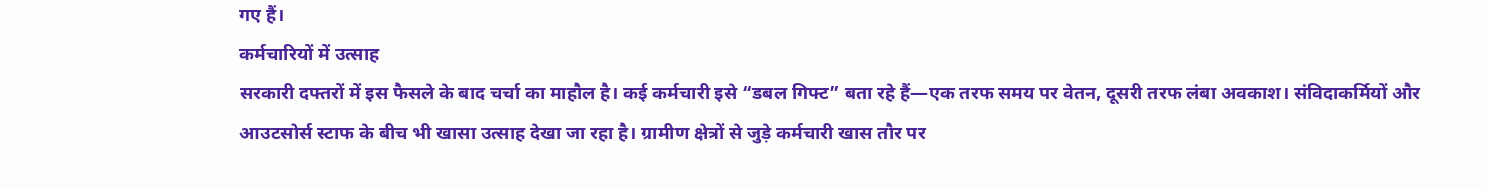गए हैं।
कर्मचारियों में उत्साह
सरकारी दफ्तरों में इस फैसले के बाद चर्चा का माहौल है। कई कर्मचारी इसे “डबल गिफ्ट” बता रहे हैं—एक तरफ समय पर वेतन, दूसरी तरफ लंबा अवकाश। संविदाकर्मियों और आउटसोर्स स्टाफ के बीच भी खासा उत्साह देखा जा रहा है। ग्रामीण क्षेत्रों से जुड़े कर्मचारी खास तौर पर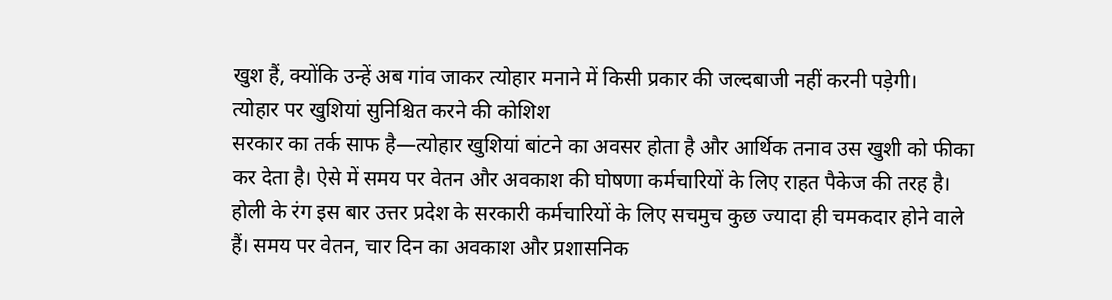खुश हैं, क्योंकि उन्हें अब गांव जाकर त्योहार मनाने में किसी प्रकार की जल्दबाजी नहीं करनी पड़ेगी।
त्योहार पर खुशियां सुनिश्चित करने की कोशिश
सरकार का तर्क साफ है—त्योहार खुशियां बांटने का अवसर होता है और आर्थिक तनाव उस खुशी को फीका कर देता है। ऐसे में समय पर वेतन और अवकाश की घोषणा कर्मचारियों के लिए राहत पैकेज की तरह है। होली के रंग इस बार उत्तर प्रदेश के सरकारी कर्मचारियों के लिए सचमुच कुछ ज्यादा ही चमकदार होने वाले हैं। समय पर वेतन, चार दिन का अवकाश और प्रशासनिक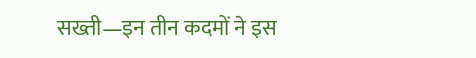सख्ती—इन तीन कदमों ने इस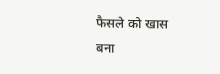फैसले को खास बना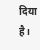दिया है।